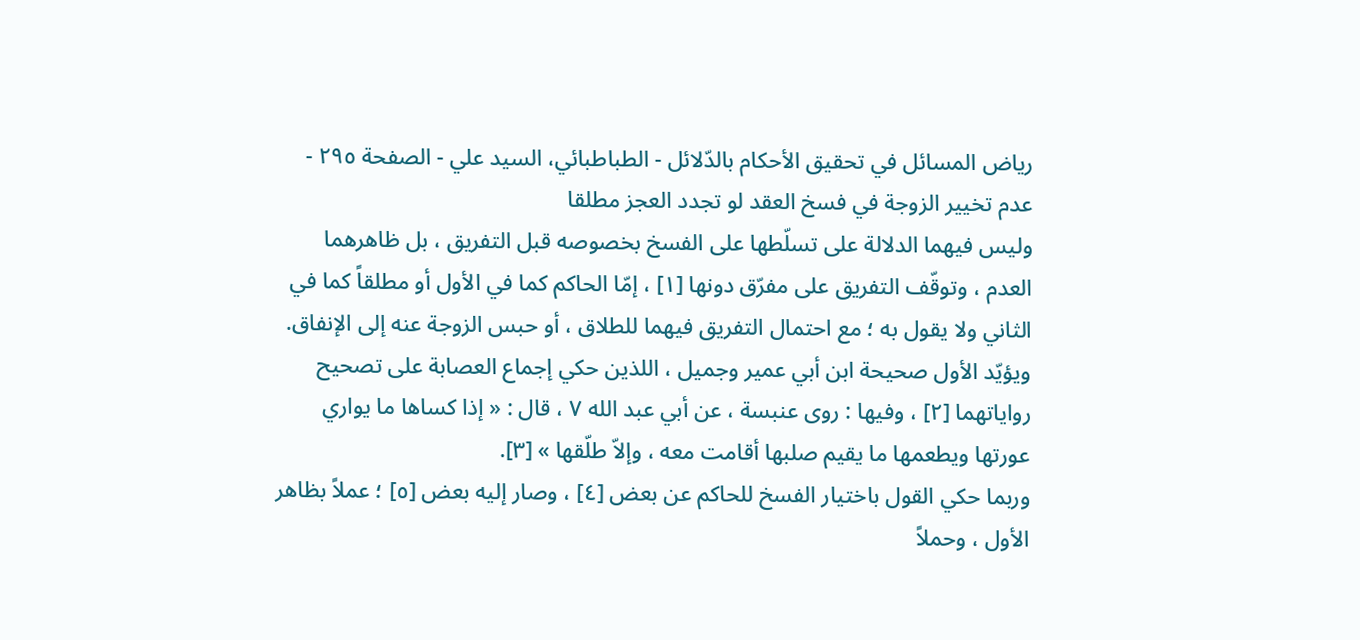رياض المسائل في تحقيق الأحكام بالدّلائل - الطباطبائي، السيد علي - الصفحة ٢٩٥ - عدم تخيير الزوجة في فسخ العقد لو تجدد العجز مطلقا
وليس فيهما الدلالة على تسلّطها على الفسخ بخصوصه قبل التفريق ، بل ظاهرهما العدم ، وتوقّف التفريق على مفرّق دونها [١] ، إمّا الحاكم كما في الأول أو مطلقاً كما في الثاني ولا يقول به ؛ مع احتمال التفريق فيهما للطلاق ، أو حبس الزوجة عنه إلى الإنفاق.
ويؤيّد الأول صحيحة ابن أبي عمير وجميل ، اللذين حكي إجماع العصابة على تصحيح رواياتهما [٢] ، وفيها : روى عنبسة ، عن أبي عبد الله ٧ ، قال : « إذا كساها ما يواري عورتها ويطعمها ما يقيم صلبها أقامت معه ، وإلاّ طلّقها » [٣].
وربما حكي القول باختيار الفسخ للحاكم عن بعض [٤] ، وصار إليه بعض [٥] ؛ عملاً بظاهر الأول ، وحملاً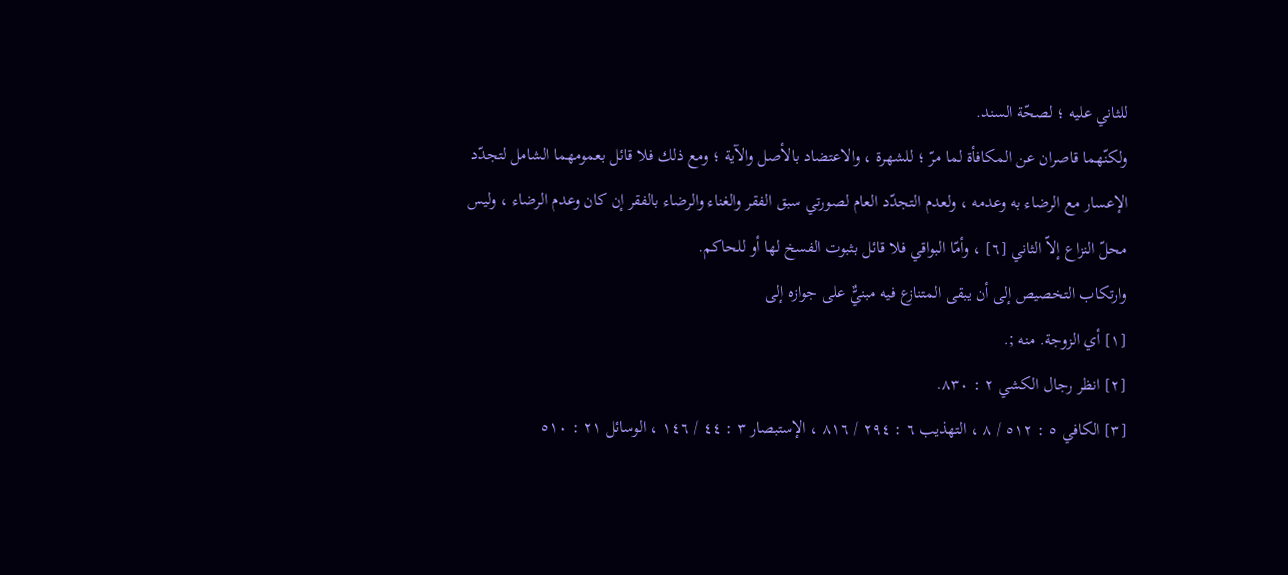للثاني عليه ؛ لصحّة السند.
ولكنّهما قاصران عن المكافأة لما مرّ ؛ للشهرة ، والاعتضاد بالأصل والآية ؛ ومع ذلك فلا قائل بعمومهما الشامل لتجدّد الإعسار مع الرضاء به وعدمه ، ولعدم التجدّد العام لصورتي سبق الفقر والغناء والرضاء بالفقر إن كان وعدم الرضاء ، وليس محلّ النزاع إلاّ الثاني [٦] ، وأمّا البواقي فلا قائل بثبوت الفسخ لها أو للحاكم.
وارتكاب التخصيص إلى أن يبقى المتنازع فيه مبنيٌّ على جوازه إلى
[١] أي الزوجة. منه ;.
[٢] انظر رجال الكشي ٢ : ٨٣٠.
[٣] الكافي ٥ : ٥١٢ / ٨ ، التهذيب ٦ : ٢٩٤ / ٨١٦ ، الإستبصار ٣ : ٤٤ / ١٤٦ ، الوسائل ٢١ : ٥١٠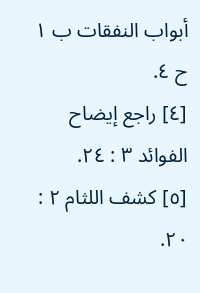أبواب النفقات ب ١ ح ٤.
[٤] راجع إيضاح الفوائد ٣ : ٢٤.
[٥] كشف اللثام ٢ : ٢٠.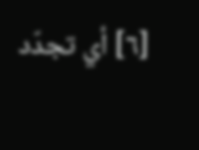[٦] أي تجدّد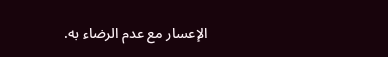الإعسار مع عدم الرضاء به.